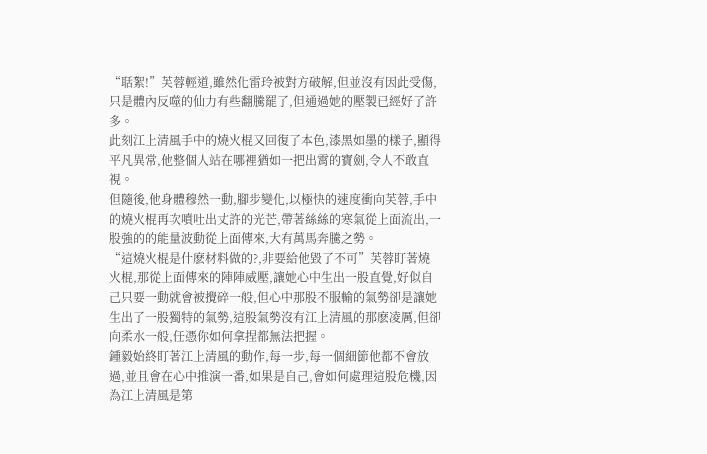“聒絮!”芙蓉輕道,雖然化雷玲被對方破解,但並沒有因此受傷,只是體內反噬的仙力有些翻騰罷了,但通過她的壓製已經好了許多。
此刻江上清風手中的燒火棍又回復了本色,漆黑如墨的樣子,顯得平凡異常,他整個人站在哪裡猶如一把出霄的寶劍,令人不敢直視。
但隨後,他身體穆然一動,腳步變化,以極快的速度衝向芙蓉,手中的燒火棍再次噴吐出丈許的光芒,帶著絲絲的寒氣從上面流出,一股強的的能量波動從上面傳來,大有萬馬奔騰之勢。
“這燒火棍是什麽材料做的?,非要給他毀了不可”芙蓉盯著燒火棍,那從上面傳來的陣陣威壓,讓她心中生出一股直覺,好似自己只要一動就會被攪碎一般,但心中那股不服輸的氣勢卻是讓她生出了一股獨特的氣勢,這股氣勢沒有江上清風的那麽凌厲,但卻向柔水一般,任憑你如何拿捏都無法把握。
鍾毅始終盯著江上清風的動作,每一步,每一個細節他都不會放過,並且會在心中推演一番,如果是自己,會如何處理這股危機,因為江上清風是第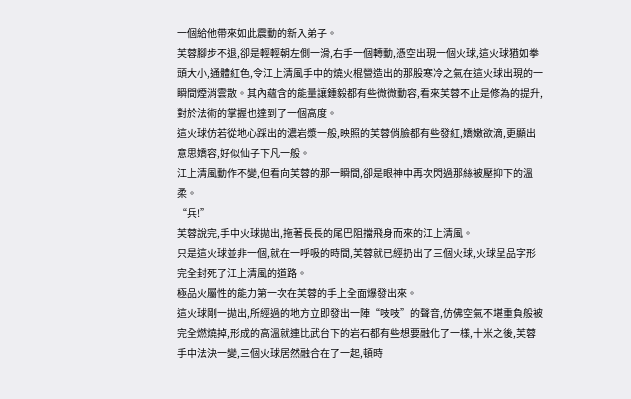一個給他帶來如此震動的新入弟子。
芙蓉腳步不退,卻是輕輕朝左側一滑,右手一個轉動,憑空出現一個火球,這火球猶如拳頭大小,通體紅色,令江上清風手中的燒火棍營造出的那股寒冷之氣在這火球出現的一瞬間煙消雲散。其內蘊含的能量讓鍾毅都有些微微動容,看來芙蓉不止是修為的提升,對於法術的掌握也達到了一個高度。
這火球仿若從地心踩出的濃岩漿一般,映照的芙蓉俏臉都有些發紅,嬌嫩欲滴,更顯出意思嬌容,好似仙子下凡一般。
江上清風動作不變,但看向芙蓉的那一瞬間,卻是眼神中再次閃過那絲被壓抑下的溫柔。
“兵!”
芙蓉說完,手中火球拋出,拖著長長的尾巴阻擋飛身而來的江上清風。
只是這火球並非一個,就在一呼吸的時間,芙蓉就已經扔出了三個火球,火球呈品字形完全封死了江上清風的道路。
極品火屬性的能力第一次在芙蓉的手上全面爆發出來。
這火球剛一拋出,所經過的地方立即發出一陣“吱吱”的聲音,仿佛空氣不堪重負般被完全燃燒掉,形成的高溫就連比武台下的岩石都有些想要融化了一樣,十米之後,芙蓉手中法決一變,三個火球居然融合在了一起,頓時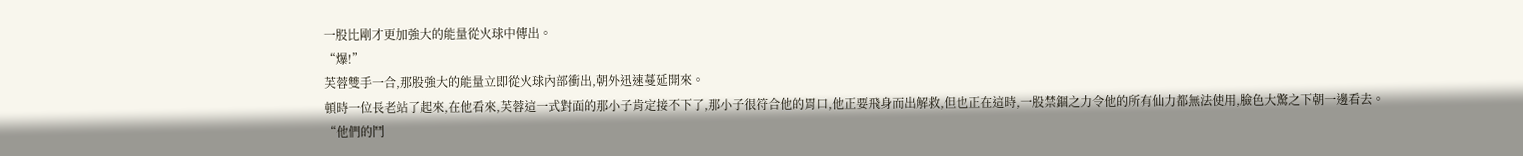一股比剛才更加強大的能量從火球中傳出。
“爆!”
芙蓉雙手一合,那股強大的能量立即從火球內部衝出,朝外迅速蔓延開來。
頓時一位長老站了起來,在他看來,芙蓉這一式對面的那小子肯定接不下了,那小子很符合他的胃口,他正要飛身而出解救,但也正在這時,一股禁錮之力令他的所有仙力都無法使用,臉色大驚之下朝一邊看去。
“他們的鬥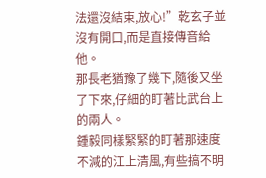法還沒結束,放心!”乾玄子並沒有開口,而是直接傳音給他。
那長老猶豫了幾下,隨後又坐了下來,仔細的盯著比武台上的兩人。
鍾毅同樣緊緊的盯著那速度不減的江上清風,有些搞不明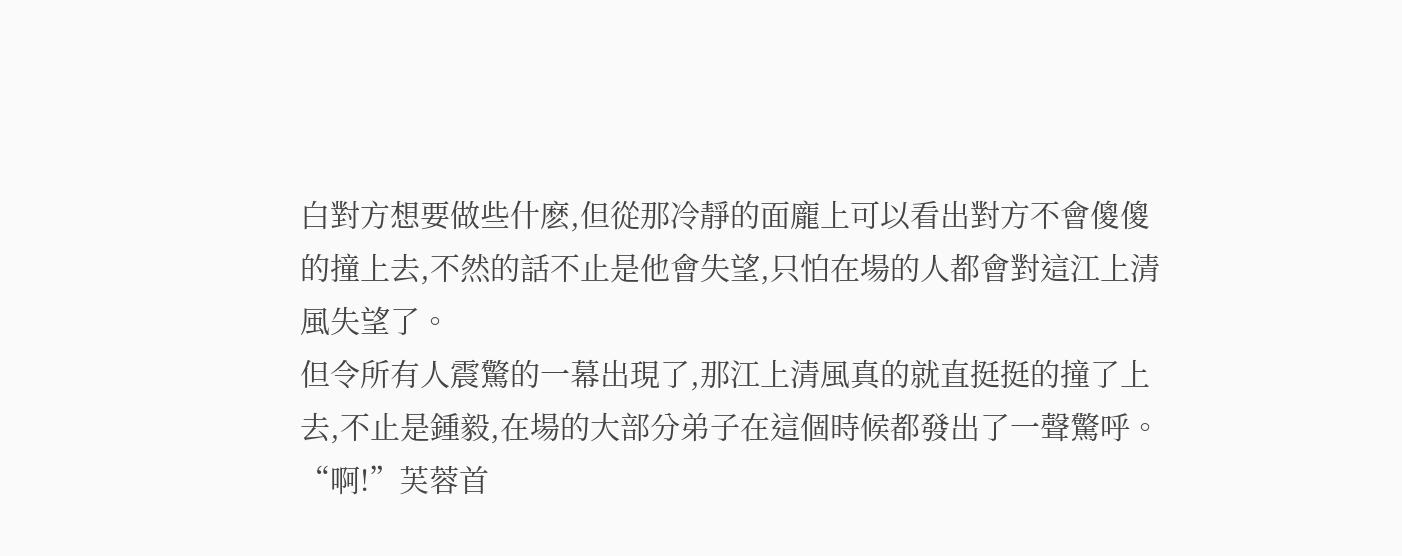白對方想要做些什麽,但從那冷靜的面龐上可以看出對方不會傻傻的撞上去,不然的話不止是他會失望,只怕在場的人都會對這江上清風失望了。
但令所有人震驚的一幕出現了,那江上清風真的就直挺挺的撞了上去,不止是鍾毅,在場的大部分弟子在這個時候都發出了一聲驚呼。
“啊!”芙蓉首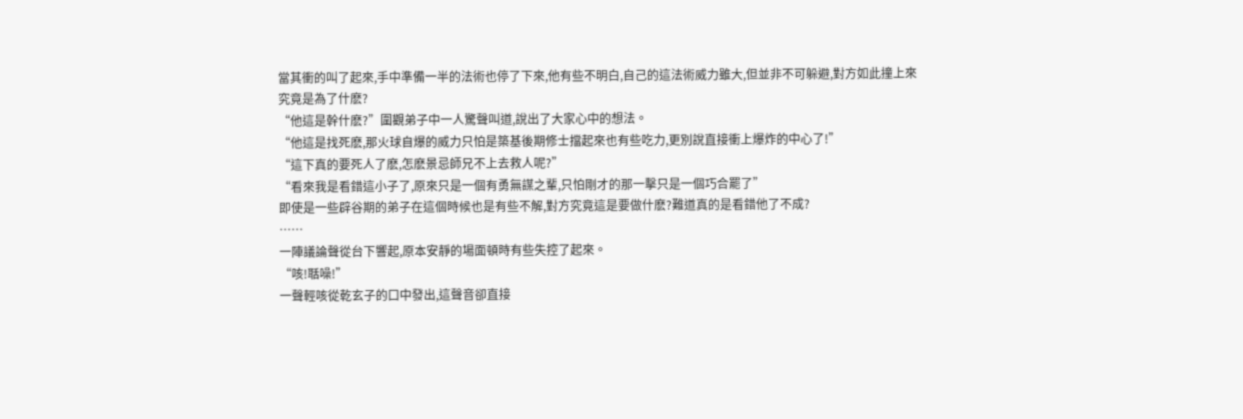當其衝的叫了起來,手中準備一半的法術也停了下來,他有些不明白,自己的這法術威力雖大,但並非不可躲避,對方如此撞上來究竟是為了什麽?
“他這是幹什麽?”圍觀弟子中一人驚聲叫道,說出了大家心中的想法。
“他這是找死麽,那火球自爆的威力只怕是築基後期修士擋起來也有些吃力,更別說直接衝上爆炸的中心了!”
“這下真的要死人了麽,怎麽景忌師兄不上去救人呢?”
“看來我是看錯這小子了,原來只是一個有勇無謀之輩,只怕剛才的那一擊只是一個巧合罷了”
即使是一些辟谷期的弟子在這個時候也是有些不解,對方究竟這是要做什麽?難道真的是看錯他了不成?
……
一陣議論聲從台下響起,原本安靜的場面頓時有些失控了起來。
“咳!聒噪!”
一聲輕咳從乾玄子的口中發出,這聲音卻直接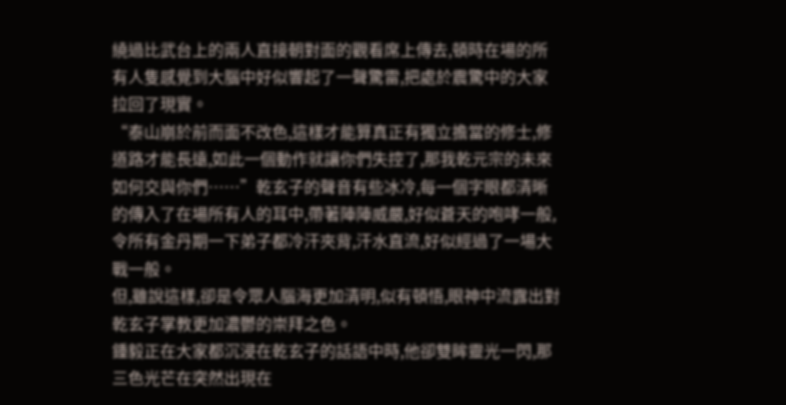繞過比武台上的兩人直接朝對面的觀看席上傳去,頓時在場的所有人隻感覺到大腦中好似響起了一聲驚雷,把處於震驚中的大家拉回了現實。
“泰山崩於前而面不改色,這樣才能算真正有獨立擔當的修士,修道路才能長遠,如此一個動作就讓你們失控了,那我乾元宗的未來如何交與你們……”乾玄子的聲音有些冰冷,每一個字眼都清晰的傳入了在場所有人的耳中,帶著陣陣威嚴,好似蒼天的咆哮一般,令所有金丹期一下弟子都冷汗夾背,汗水直流,好似經過了一場大戰一般。
但,雖說這樣,卻是令眾人腦海更加清明,似有頓悟,眼神中流露出對乾玄子掌教更加濃鬱的崇拜之色。
鍾毅正在大家都沉浸在乾玄子的話語中時,他卻雙眸靈光一閃,那三色光芒在突然出現在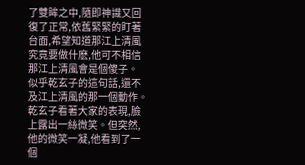了雙眸之中,隨即神識又回復了正常,依舊緊緊的盯著台面,希望知道那江上清風究竟要做什麽,他可不相信那江上清風會是個傻子。
似乎乾玄子的這句話,還不及江上清風的那一個動作。
乾玄子看著大家的表現,臉上露出一絲微笑。但突然,他的微笑一凝,他看到了一個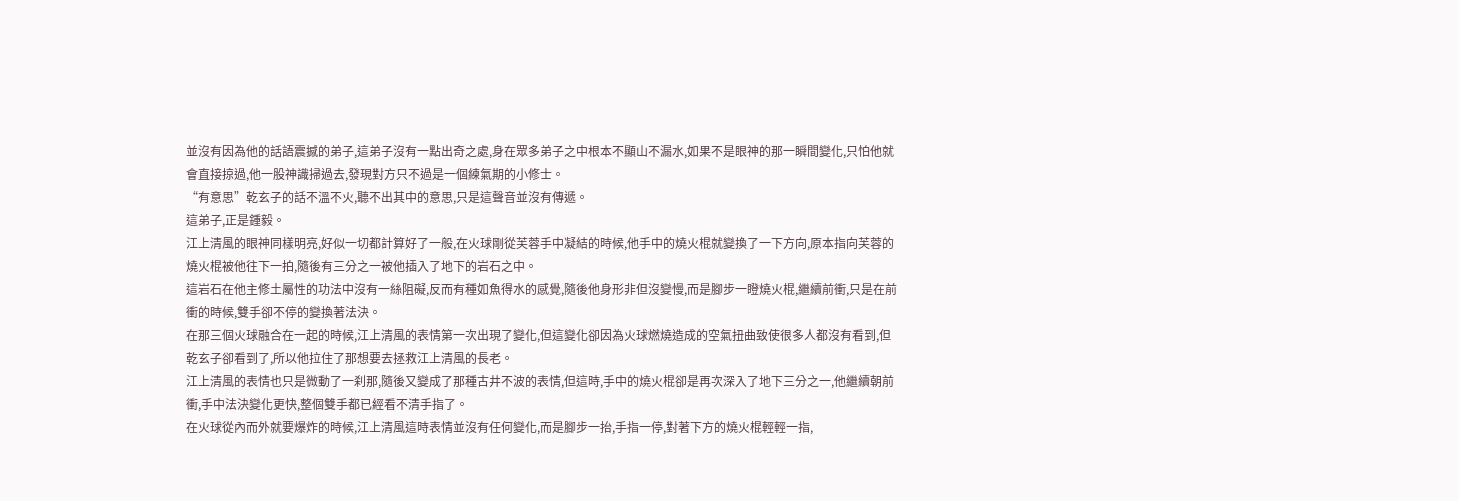並沒有因為他的話語震撼的弟子,這弟子沒有一點出奇之處,身在眾多弟子之中根本不顯山不漏水,如果不是眼神的那一瞬間變化,只怕他就會直接掠過,他一股神識掃過去,發現對方只不過是一個練氣期的小修士。
“有意思”乾玄子的話不溫不火,聽不出其中的意思,只是這聲音並沒有傳遞。
這弟子,正是鍾毅。
江上清風的眼神同樣明亮,好似一切都計算好了一般,在火球剛從芙蓉手中凝結的時候,他手中的燒火棍就變換了一下方向,原本指向芙蓉的燒火棍被他往下一拍,隨後有三分之一被他插入了地下的岩石之中。
這岩石在他主修土屬性的功法中沒有一絲阻礙,反而有種如魚得水的感覺,隨後他身形非但沒變慢,而是腳步一瞪燒火棍,繼續前衝,只是在前衝的時候,雙手卻不停的變換著法決。
在那三個火球融合在一起的時候,江上清風的表情第一次出現了變化,但這變化卻因為火球燃燒造成的空氣扭曲致使很多人都沒有看到,但乾玄子卻看到了,所以他拉住了那想要去拯救江上清風的長老。
江上清風的表情也只是微動了一刹那,隨後又變成了那種古井不波的表情,但這時,手中的燒火棍卻是再次深入了地下三分之一,他繼續朝前衝,手中法決變化更快,整個雙手都已經看不清手指了。
在火球從內而外就要爆炸的時候,江上清風這時表情並沒有任何變化,而是腳步一抬,手指一停,對著下方的燒火棍輕輕一指,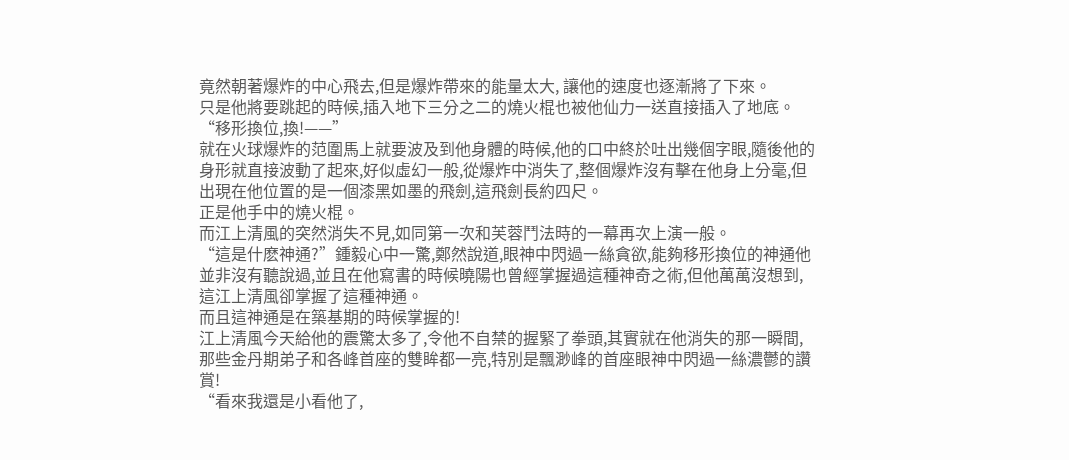竟然朝著爆炸的中心飛去,但是爆炸帶來的能量太大, 讓他的速度也逐漸將了下來。
只是他將要跳起的時候,插入地下三分之二的燒火棍也被他仙力一送直接插入了地底。
“移形換位,換!——”
就在火球爆炸的范圍馬上就要波及到他身體的時候,他的口中終於吐出幾個字眼,隨後他的身形就直接波動了起來,好似虛幻一般,從爆炸中消失了,整個爆炸沒有擊在他身上分毫,但出現在他位置的是一個漆黑如墨的飛劍,這飛劍長約四尺。
正是他手中的燒火棍。
而江上清風的突然消失不見,如同第一次和芙蓉鬥法時的一幕再次上演一般。
“這是什麽神通?”鍾毅心中一驚,鄭然說道,眼神中閃過一絲貪欲,能夠移形換位的神通他並非沒有聽說過,並且在他寫書的時候曉陽也曾經掌握過這種神奇之術,但他萬萬沒想到,這江上清風卻掌握了這種神通。
而且這神通是在築基期的時候掌握的!
江上清風今天給他的震驚太多了,令他不自禁的握緊了拳頭,其實就在他消失的那一瞬間,那些金丹期弟子和各峰首座的雙眸都一亮,特別是飄渺峰的首座眼神中閃過一絲濃鬱的讚賞!
“看來我還是小看他了,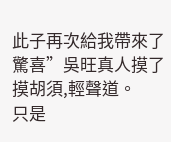此子再次給我帶來了驚喜”吳旺真人摸了摸胡須,輕聲道。
只是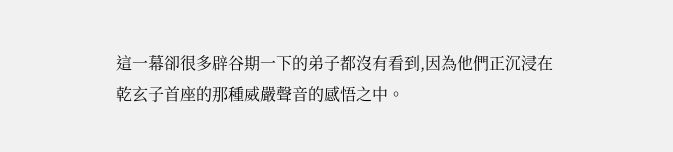這一幕卻很多辟谷期一下的弟子都沒有看到,因為他們正沉浸在乾玄子首座的那種威嚴聲音的感悟之中。